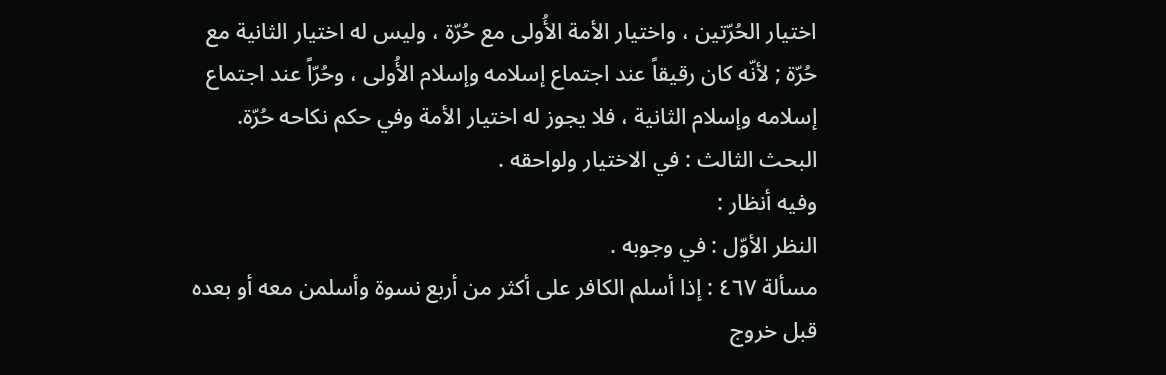اختيار الحُرّتين ، واختيار الأمة الأُولى مع حُرّة ، وليس له اختيار الثانية مع حُرّة ; لأنّه كان رقيقاً عند اجتماع إسلامه وإسلام الأُولى ، وحُرّاً عند اجتماع إسلامه وإسلام الثانية ، فلا يجوز له اختيار الأمة وفي حكم نكاحه حُرّة.
البحث الثالث : في الاختيار ولواحقه .
وفيه أنظار :
النظر الأوّل : في وجوبه .
مسألة ٤٦٧ : إذا أسلم الكافر على أكثر من أربع نسوة وأسلمن معه أو بعده قبل خروج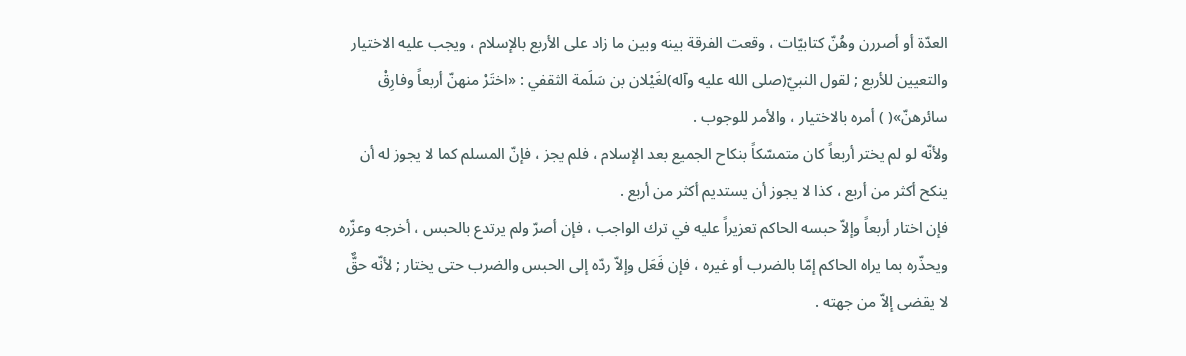العدّة أو أصررن وهُنّ كتابيّات ، وقعت الفرقة بينه وبين ما زاد على الأربع بالإسلام ، ويجب عليه الاختيار والتعيين للأربع ; لقول النبيّ(صلى الله عليه وآله)لغَيْلان بن سَلَمة الثقفي : «اختَرْ منهنّ أربعاً وفارِقْ سائرهنّ»( ) أمره بالاختيار ، والأمر للوجوب .
ولأنّه لو لم يختر أربعاً كان متمسّكاً بنكاح الجميع بعد الإسلام ، فلم يجز ، فإنّ المسلم كما لا يجوز له أن ينكح أكثر من أربع ، كذا لا يجوز أن يستديم أكثر من أربع .
فإن اختار أربعاً وإلاّ حبسه الحاكم تعزيراً عليه في ترك الواجب ، فإن أصرّ ولم يرتدع بالحبس ، أخرجه وعزّره ويحذّره بما يراه الحاكم إمّا بالضرب أو غيره ، فإن فَعَل وإلاّ ردّه إلى الحبس والضرب حتى يختار ; لأنّه حقٌّ لا يقضى إلاّ من جهته .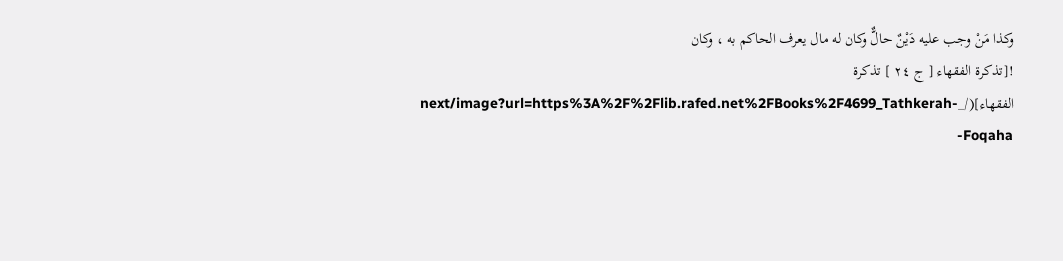وكذا مَنْ وجب عليه دَيْنٌ حالٌّ وكان له مال يعرف الحاكم به ، وكان
![تذكرة الفقهاء [ ج ٢٤ ] تذكرة الفقهاء](/_next/image?url=https%3A%2F%2Flib.rafed.net%2FBooks%2F4699_Tathkerah-Foqaha-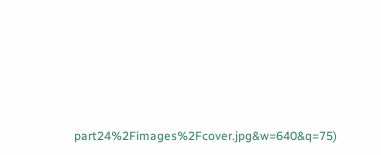part24%2Fimages%2Fcover.jpg&w=640&q=75)